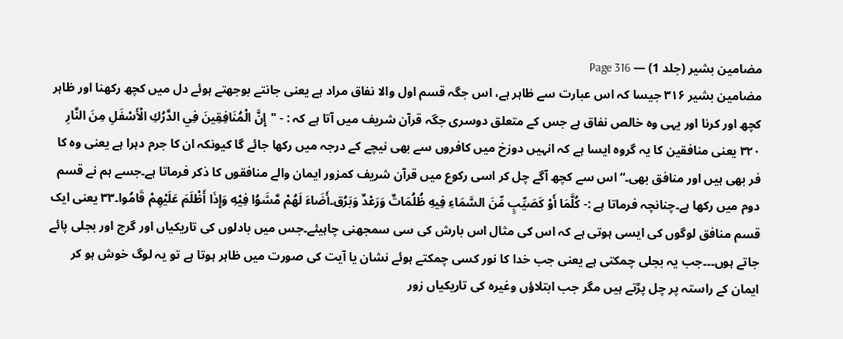مضامین بشیر (جلد 1) — Page 316
مضامین بشیر ۳۱۶ جیسا کہ اس عبارت سے ظاہر ہے، اس جگہ قسم اول والا نفاق مراد ہے یعنی جانتے بوجھتے ہوئے دل میں کچھ رکھنا اور ظاہر کچھ اور کرنا اور یہی وہ خالص نفاق ہے جس کے متعلق دوسری جگہ قرآن شریف میں آتا ہے کہ : - "إِنَّ الْمُنَافِقِينَ فِي الدَّرُكِ الْأَسْفَلِ مِنَ النَّارِ ۳۲۰ یعنی منافقین کا یہ گروہ ایسا ہے کہ انہیں دوزخ میں کافروں سے بھی نیچے کے درجہ میں رکھا جائے گا کیونکہ ان کا جرم دہرا ہے یعنی وہ کا فر بھی ہیں اور منافق بھی۔“ اس سے کچھ آگے چل کر اسی رکوع میں قرآن شریف کمزور ایمان والے منافقوں کا ذکر فرماتا ہے۔جسے ہم نے قسم دوم میں رکھا ہے۔چنانچہ فرماتا ہے :- كُلَّمَا أَوْ كَصَيِّبٍ مِّنَ السَّمَاءِ فِيهِ ظُلُمَاتٌ وَرَعْدٌ وَبَرُق۔أَضَاءَ لَهُمْ مَّشَوُا فِيْهِ وَإِذَا أَظْلَمَ عَلَيْهِمْ قَامُوا۔٣٣ یعنی ایک قسم منافق لوگوں کی ایسی ہوتی ہے کہ اس کی مثال اس بارش کی سی سمجھنی چاہیئے۔جس میں بادلوں کی تاریکیاں اور گرج اور بجلی پائے جاتے ہوں۔۔۔جب یہ بجلی چمکتی ہے یعنی جب خدا کا نور کسی چمکتے ہوئے نشان یا آیت کی صورت میں ظاہر ہوتا ہے تو یہ لوگ خوش ہو کر ایمان کے راستہ پر چل پڑتے ہیں مگر جب ابتلاؤں وغیرہ کی تاریکیاں زور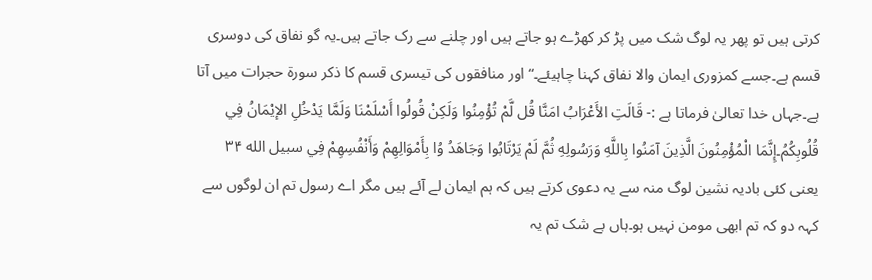کرتی ہیں تو پھر یہ لوگ شک میں پڑ کر کھڑے ہو جاتے ہیں اور چلنے سے رک جاتے ہیں۔یہ گو نفاق کی دوسری قسم ہے۔جسے کمزوری ایمان والا نفاق کہنا چاہیئے۔“ اور منافقوں کی تیسری قسم کا ذکر سورۃ حجرات میں آتا ہے۔جہاں خدا تعالیٰ فرماتا ہے :- قَالَتِ الأَعْرَابُ امَنَّا قُل لَّمْ تُؤْمِنُوا وَلَكِنْ قُولُوا أَسْلَمْنَا وَلَمَّا يَدْخُلِ الإيْمَانُ فِي قُلُوبِكُمُ۔إِنَّمَا الْمُؤْمِنُونَ الَّذِينَ آمَنُوا بِاللَّهِ وَرَسُولِهِ ثُمَّ لَمْ يَرْتَابُوا وَجَاهَدُ وُا بِأَمْوَالِهِمْ وَأَنْفُسِهِمْ فِي سبيل الله ۳۴ یعنی کئی بادیہ نشین لوگ منہ سے یہ دعوی کرتے ہیں کہ ہم ایمان لے آئے ہیں مگر اے رسول تم ان لوگوں سے کہہ دو کہ تم ابھی مومن نہیں ہو۔ہاں بے شک تم یہ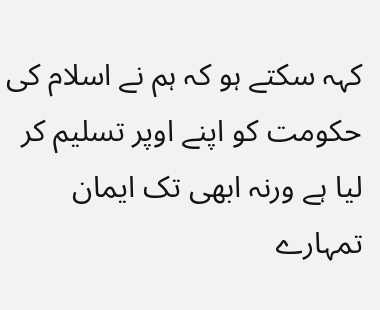کہہ سکتے ہو کہ ہم نے اسلام کی حکومت کو اپنے اوپر تسلیم کر لیا ہے ورنہ ابھی تک ایمان تمہارے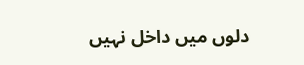دلوں میں داخل نہیں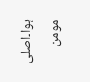ہوا۔اصلی مومن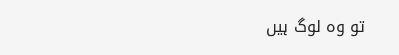تو وہ لوگ ہیں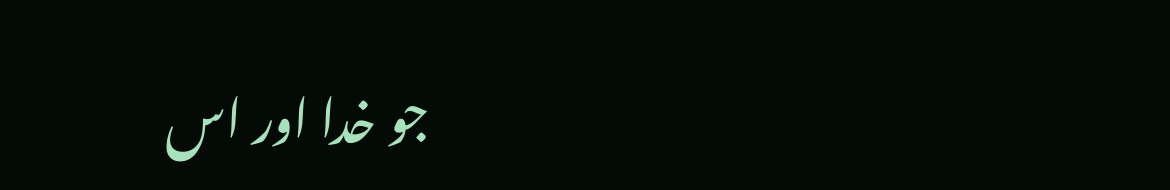جو خدا اور اس